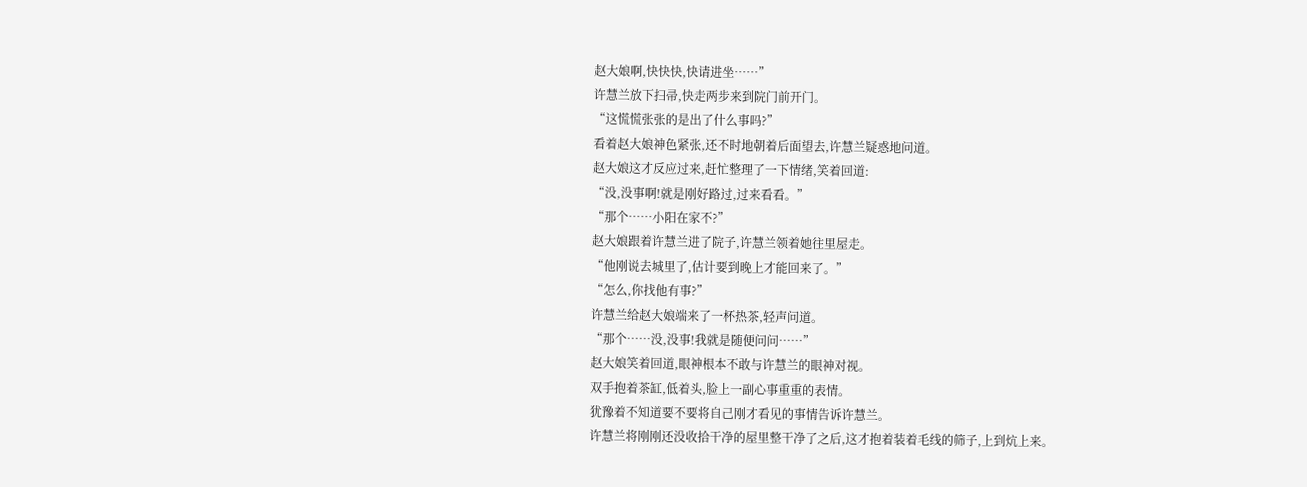赵大娘啊,快快快,快请进坐……”
许慧兰放下扫帚,快走两步来到院门前开门。
“这慌慌张张的是出了什么事吗?”
看着赵大娘神色紧张,还不时地朝着后面望去,许慧兰疑惑地问道。
赵大娘这才反应过来,赶忙整理了一下情绪,笑着回道:
“没,没事啊!就是刚好路过,过来看看。”
“那个……小阳在家不?”
赵大娘跟着许慧兰进了院子,许慧兰领着她往里屋走。
“他刚说去城里了,估计要到晚上才能回来了。”
“怎么,你找他有事?”
许慧兰给赵大娘端来了一杯热茶,轻声问道。
“那个……没,没事!我就是随便问问……”
赵大娘笑着回道,眼神根本不敢与许慧兰的眼神对视。
双手抱着茶缸,低着头,脸上一副心事重重的表情。
犹豫着不知道要不要将自己刚才看见的事情告诉许慧兰。
许慧兰将刚刚还没收拾干净的屋里整干净了之后,这才抱着装着毛线的筛子,上到炕上来。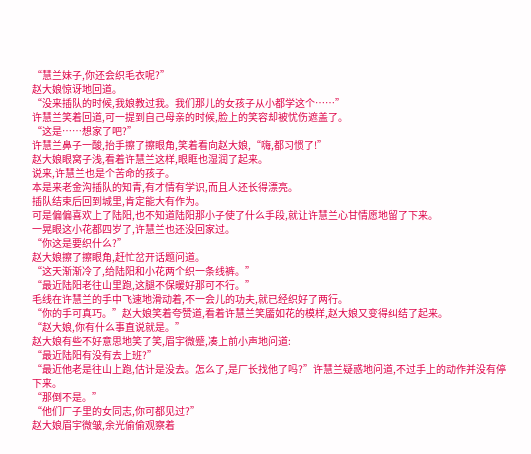“慧兰妹子,你还会织毛衣呢?”
赵大娘惊讶地回道。
“没来插队的时候,我娘教过我。我们那儿的女孩子从小都学这个……”
许慧兰笑着回道,可一提到自己母亲的时候,脸上的笑容却被忧伤遮盖了。
“这是……想家了吧?”
许慧兰鼻子一酸,抬手擦了擦眼角,笑着看向赵大娘,“嗨,都习惯了!”
赵大娘眼窝子浅,看着许慧兰这样,眼眶也湿润了起来。
说来,许慧兰也是个苦命的孩子。
本是来老金沟插队的知青,有才情有学识,而且人还长得漂亮。
插队结束后回到城里,肯定能大有作为。
可是偏偏喜欢上了陆阳,也不知道陆阳那小子使了什么手段,就让许慧兰心甘情愿地留了下来。
一晃眼这小花都四岁了,许慧兰也还没回家过。
“你这是要织什么?”
赵大娘擦了擦眼角,赶忙岔开话题问道。
“这天渐渐冷了,给陆阳和小花两个织一条线裤。”
“最近陆阳老往山里跑,这腿不保暖好那可不行。”
毛线在许慧兰的手中飞速地滑动着,不一会儿的功夫,就已经织好了两行。
“你的手可真巧。”赵大娘笑着夸赞道,看着许慧兰笑靥如花的模样,赵大娘又变得纠结了起来。
“赵大娘,你有什么事直说就是。”
赵大娘有些不好意思地笑了笑,眉宇微蹙,凑上前小声地问道:
“最近陆阳有没有去上班?”
“最近他老是往山上跑,估计是没去。怎么了,是厂长找他了吗?”许慧兰疑惑地问道,不过手上的动作并没有停下来。
“那倒不是。”
“他们厂子里的女同志,你可都见过?”
赵大娘眉宇微皱,余光偷偷观察着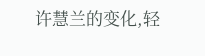许慧兰的变化,轻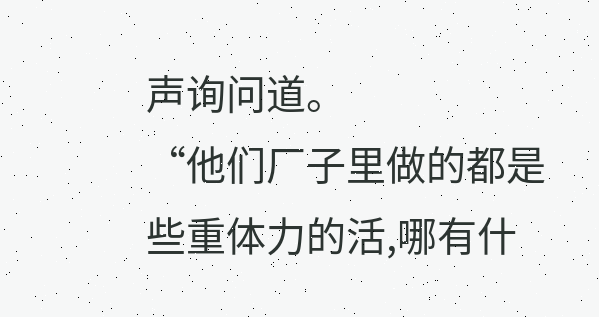声询问道。
“他们厂子里做的都是些重体力的活,哪有什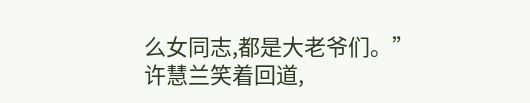么女同志,都是大老爷们。”
许慧兰笑着回道,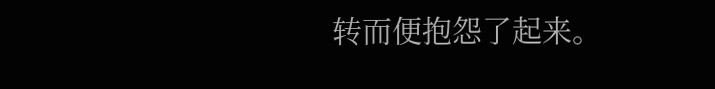转而便抱怨了起来。